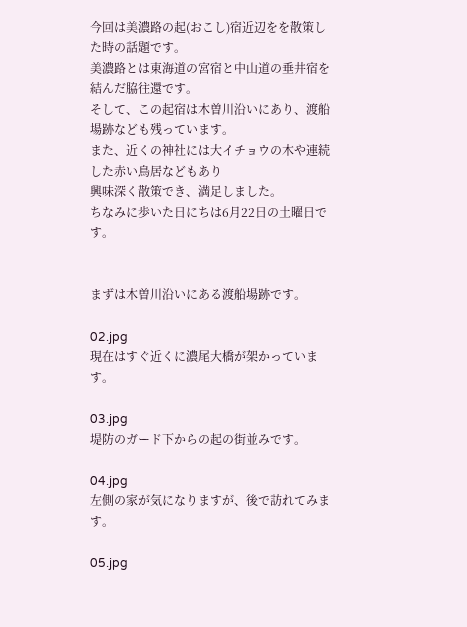今回は美濃路の起(おこし)宿近辺をを散策した時の話題です。
美濃路とは東海道の宮宿と中山道の垂井宿を結んだ脇往還です。
そして、この起宿は木曽川沿いにあり、渡船場跡なども残っています。
また、近くの神社には大イチョウの木や連続した赤い鳥居などもあり
興味深く散策でき、満足しました。
ちなみに歩いた日にちは6月22日の土曜日です。


まずは木曽川沿いにある渡船場跡です。

02.jpg
現在はすぐ近くに濃尾大橋が架かっています。

03.jpg
堤防のガード下からの起の街並みです。

04.jpg
左側の家が気になりますが、後で訪れてみます。

05.jpg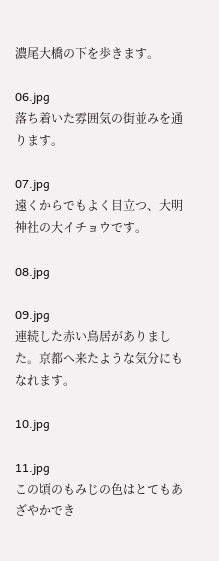濃尾大橋の下を歩きます。

06.jpg
落ち着いた雰囲気の街並みを通ります。

07.jpg
遠くからでもよく目立つ、大明神社の大イチョウです。

08.jpg

09.jpg
連続した赤い鳥居がありました。京都へ来たような気分にもなれます。

10.jpg

11.jpg
この頃のもみじの色はとてもあざやかでき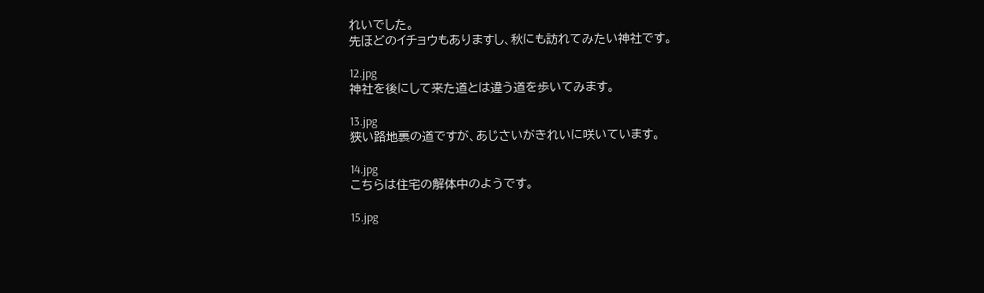れいでした。
先ほどのイチョウもありますし、秋にも訪れてみたい神社です。

12.jpg
神社を後にして来た道とは違う道を歩いてみます。

13.jpg
狭い路地裏の道ですが、あじさいがきれいに咲いています。

14.jpg
こちらは住宅の解体中のようです。

15.jpg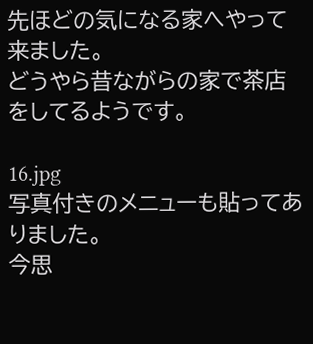先ほどの気になる家へやって来ました。
どうやら昔ながらの家で茶店をしてるようです。

16.jpg
写真付きのメニューも貼ってありました。
今思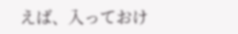えば、入っておけ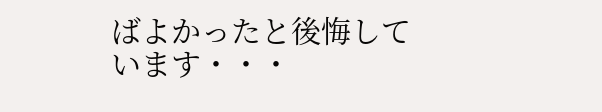ばよかったと後悔しています・・・